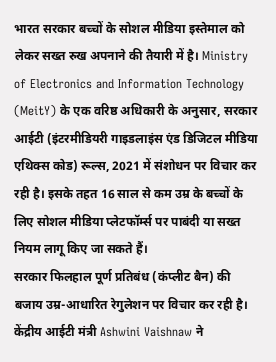भारत सरकार बच्चों के सोशल मीडिया इस्तेमाल को लेकर सख्त रुख अपनाने की तैयारी में है। Ministry of Electronics and Information Technology (MeitY) के एक वरिष्ठ अधिकारी के अनुसार, सरकार आईटी (इंटरमीडियरी गाइडलाइंस एंड डिजिटल मीडिया एथिक्स कोड) रूल्स, 2021 में संशोधन पर विचार कर रही है। इसके तहत 16 साल से कम उम्र के बच्चों के लिए सोशल मीडिया प्लेटफॉर्म्स पर पाबंदी या सख्त नियम लागू किए जा सकते हैं।
सरकार फिलहाल पूर्ण प्रतिबंध (कंप्लीट बैन) की बजाय उम्र-आधारित रेगुलेशन पर विचार कर रही है। केंद्रीय आईटी मंत्री Ashwini Vaishnaw ने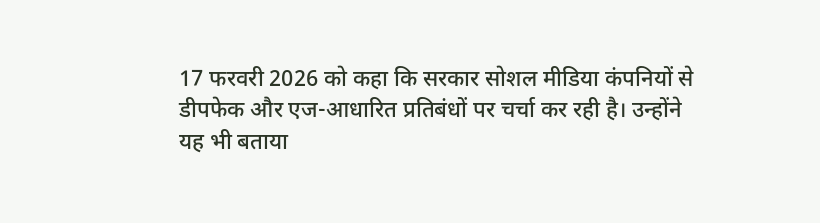17 फरवरी 2026 को कहा कि सरकार सोशल मीडिया कंपनियों से डीपफेक और एज-आधारित प्रतिबंधों पर चर्चा कर रही है। उन्होंने यह भी बताया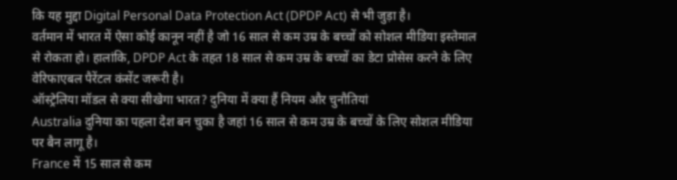कि यह मुद्दा Digital Personal Data Protection Act (DPDP Act) से भी जुड़ा है।
वर्तमान में भारत में ऐसा कोई कानून नहीं है जो 16 साल से कम उम्र के बच्चों को सोशल मीडिया इस्तेमाल से रोकता हो। हालांकि, DPDP Act के तहत 18 साल से कम उम्र के बच्चों का डेटा प्रोसेस करने के लिए वेरिफाएबल पैरेंटल कंसेंट जरूरी है।
ऑस्ट्रेलिया मॉडल से क्या सीखेगा भारत? दुनिया में क्या हैं नियम और चुनौतियां
Australia दुनिया का पहला देश बन चुका है जहां 16 साल से कम उम्र के बच्चों के लिए सोशल मीडिया पर बैन लागू है।
France में 15 साल से कम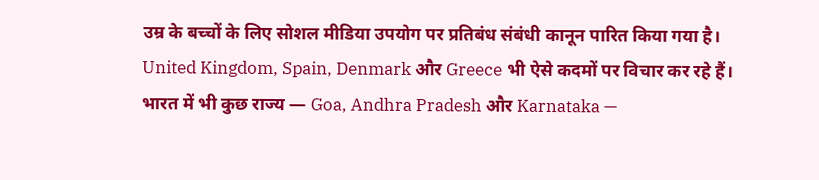उम्र के बच्चों के लिए सोशल मीडिया उपयोग पर प्रतिबंध संबंधी कानून पारित किया गया है।
United Kingdom, Spain, Denmark और Greece भी ऐसे कदमों पर विचार कर रहे हैं।
भारत में भी कुछ राज्य — Goa, Andhra Pradesh और Karnataka —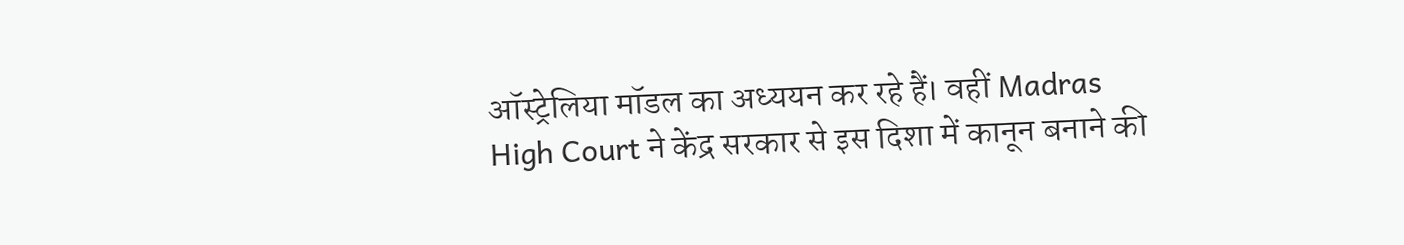ऑस्ट्रेलिया मॉडल का अध्ययन कर रहे हैं। वहीं Madras High Court ने केंद्र सरकार से इस दिशा में कानून बनाने की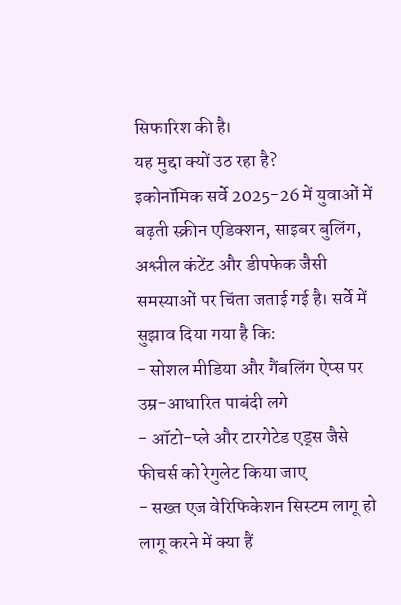सिफारिश की है।
यह मुद्दा क्यों उठ रहा है?
इकोनॉमिक सर्वे 2025-26 में युवाओं में बढ़ती स्क्रीन एडिक्शन, साइबर बुलिंग, अश्लील कंटेंट और डीपफेक जैसी समस्याओं पर चिंता जताई गई है। सर्वे में सुझाव दिया गया है कि:
- सोशल मीडिया और गैंबलिंग ऐप्स पर उम्र-आधारित पाबंदी लगे
- ऑटो-प्ले और टारगेटेड एड्स जैसे फीचर्स को रेगुलेट किया जाए
- सख्त एज वेरिफिकेशन सिस्टम लागू हो
लागू करने में क्या हैं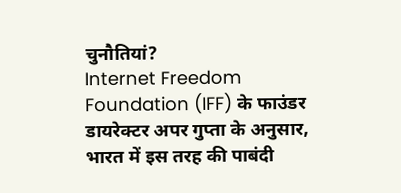चुनौतियां?
Internet Freedom Foundation (IFF) के फाउंडर डायरेक्टर अपर गुप्ता के अनुसार, भारत में इस तरह की पाबंदी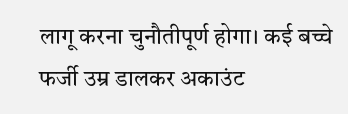लागू करना चुनौतीपूर्ण होगा। कई बच्चे फर्जी उम्र डालकर अकाउंट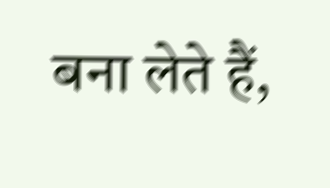बना लेते हैं,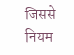जिससे नियम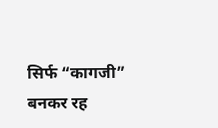सिर्फ “कागजी” बनकर रह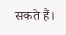सकते हैं।